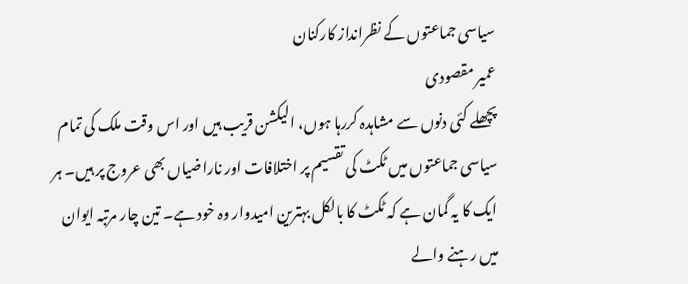سیاسی جماعتوں کے نظرانداز کارکنان
عمیر مقصودی
پچھلے کئی دنوں سے مشاہدہ کررہا ہوں، الیکشن قریب ہیں اور اس وقت ملک کی تمام سیاسی جماعتوں میں ٹکٹ کی تقسیم پر اختلافات اور ناراضیاں بھی عروج پر ہیں۔ ہر ایک کا یہ گمان ہے کہ ٹکٹ کا بالکل بہترین امیدوار وہ خود ہے۔ تین چار مرتبہ ایوان میں رہنے والے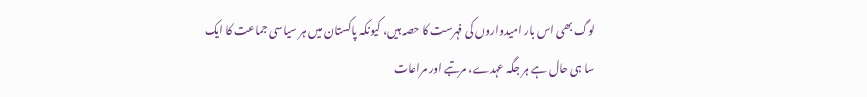لوگ بھی اس بار امیدواروں کی فہرست کا حصہ ہیں، کیونکہ پاکستان میں ہر سیاسی جماعت کا ایک سا ہی حال ہے ہر جگہ عہدے، مرتبے اور مراعات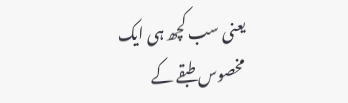یعنی سب کچھ ہی ایک مخصوس طبقے کے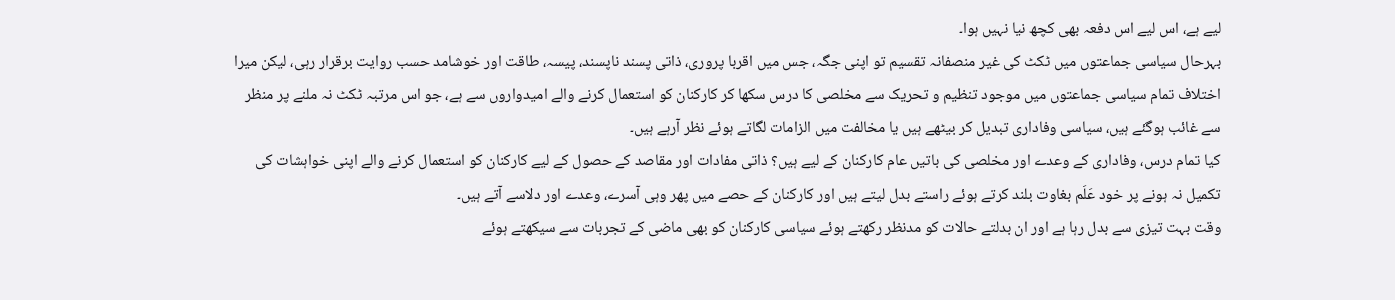لیے ہے، اس لیے اس دفعہ بھی کچھ نیا نہیں ہوا۔
بہرحال سیاسی جماعتوں میں ٹکٹ کی غیر منصفانہ تقسیم تو اپنی جگہ، جس میں اقربا پروری، ذاتی پسند ناپسند، پیسہ، طاقت اور خوشامد حسب روایت برقرار رہی، لیکن میرا اختلاف تمام سیاسی جماعتوں میں موجود تنظیم و تحریک سے مخلصی کا درس سکھا کر کارکنان کو استعمال کرنے والے امیدواروں سے ہے، جو اس مرتبہ ٹکٹ نہ ملنے پر منظر سے غائب ہوگئے ہیں، سیاسی وفاداری تبدیل کر بیٹھے ہیں یا مخالفت میں الزامات لگاتے ہوئے نظر آرہے ہیں۔
کیا تمام درس، وفاداری کے وعدے اور مخلصی کی باتیں عام کارکنان کے لیے ہیں؟ ذاتی مفادات اور مقاصد کے حصول کے لیے کارکنان کو استعمال کرنے والے اپنی خواہشات کی تکمیل نہ ہونے پر خود عَلَم بغاوت بلند کرتے ہوئے راستے بدل لیتے ہیں اور کارکنان کے حصے میں پھر وہی آسرے، وعدے اور دلاسے آتے ہیں۔
وقت بہت تیزی سے بدل رہا ہے اور ان بدلتے حالات کو مدنظر رکھتے ہوئے سیاسی کارکنان کو بھی ماضی کے تجربات سے سیکھتے ہوئے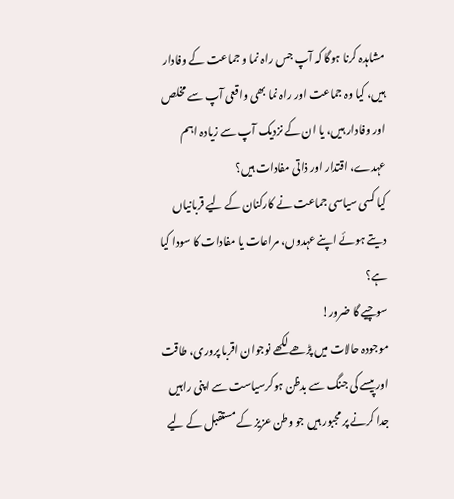مشاہدہ کرنا ہوگا کہ آپ جس راہ نما و جماعت کے وفادار ہیں، کیا وہ جماعت اور راہ نما بھی واقعی آپ سے مخلص اور وفادار ہیں، یا ان کے نزدیک آپ سے زیادہ اہم عہدے، اقتدار اور ذاتی مفادات ہیں؟
کیا کسی سیاسی جماعت نے کارکنان کے لیے قربانیاں دیتے ہوئے اپنے عہدوں، مراعات یا مفادات کا سودا کیا ہے؟
سوچیے گا ضرور!
موجودہ حالات میں پڑھے لکھے نوجوان اقربا پروری، طاقت اور پیسے کی جنگ سے بدظن ہوکرسیاست سے اپنی راہیں جدا کرنے پر مجبور ہیں جو وطن عزیز کے مستقبل کے لیے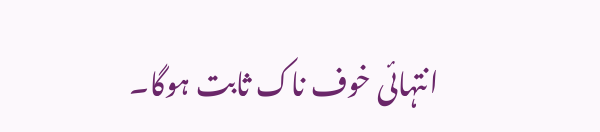انتہائی خوف ناک ثابت ہوگا۔